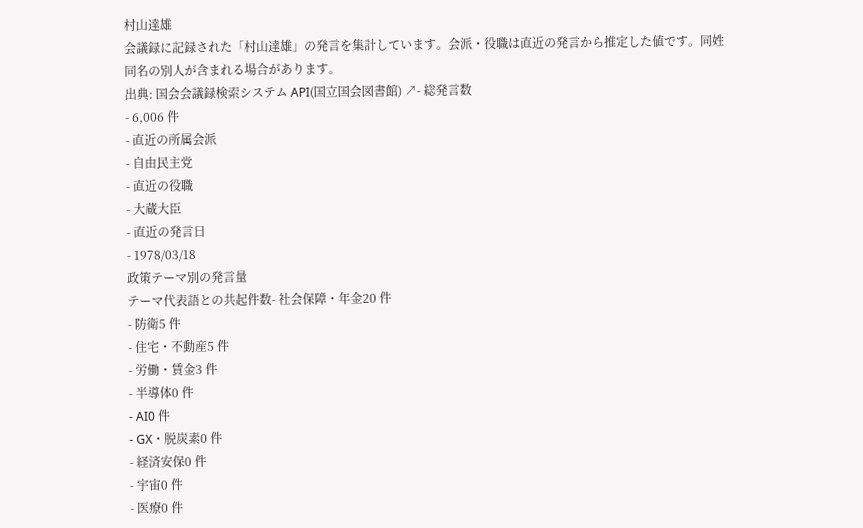村山達雄
会議録に記録された「村山達雄」の発言を集計しています。会派・役職は直近の発言から推定した値です。同姓同名の別人が含まれる場合があります。
出典: 国会会議録検索システム API(国立国会図書館) ↗- 総発言数
- 6,006 件
- 直近の所属会派
- 自由民主党
- 直近の役職
- 大蔵大臣
- 直近の発言日
- 1978/03/18
政策テーマ別の発言量
テーマ代表語との共起件数- 社会保障・年金20 件
- 防衛5 件
- 住宅・不動産5 件
- 労働・賃金3 件
- 半導体0 件
- AI0 件
- GX・脱炭素0 件
- 経済安保0 件
- 宇宙0 件
- 医療0 件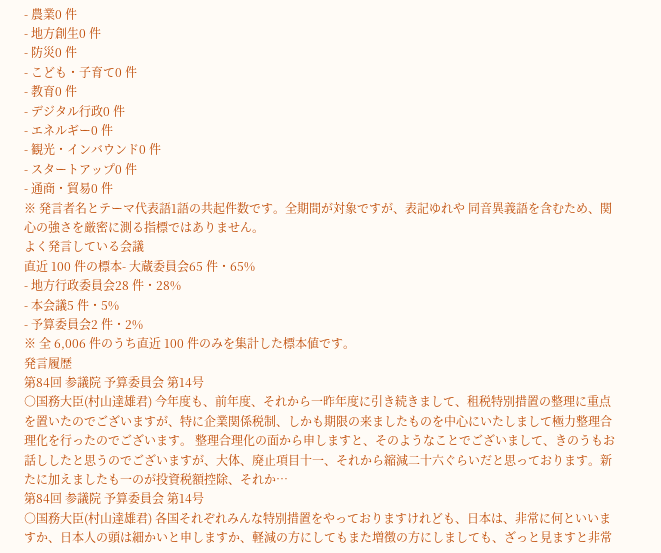- 農業0 件
- 地方創生0 件
- 防災0 件
- こども・子育て0 件
- 教育0 件
- デジタル行政0 件
- エネルギー0 件
- 観光・インバウンド0 件
- スタートアップ0 件
- 通商・貿易0 件
※ 発言者名とテーマ代表語1語の共起件数です。全期間が対象ですが、表記ゆれや 同音異義語を含むため、関心の強さを厳密に測る指標ではありません。
よく発言している会議
直近 100 件の標本- 大蔵委員会65 件・65%
- 地方行政委員会28 件・28%
- 本会議5 件・5%
- 予算委員会2 件・2%
※ 全 6,006 件のうち直近 100 件のみを集計した標本値です。
発言履歴
第84回 参議院 予算委員会 第14号
○国務大臣(村山達雄君) 今年度も、前年度、それから一昨年度に引き続きまして、租税特別措置の整理に重点を置いたのでございますが、特に企業関係税制、しかも期限の来ましたものを中心にいたしまして極力整理合理化を行ったのでございます。 整理合理化の面から申しますと、そのようなことでございまして、きのうもお話ししたと思うのでございますが、大体、廃止項目十一、それから縮減二十六ぐらいだと思っております。新たに加えましたも一のが投資税額控除、それか…
第84回 参議院 予算委員会 第14号
○国務大臣(村山達雄君) 各国それぞれみんな特別措置をやっておりますけれども、日本は、非常に何といいますか、日本人の頭は細かいと申しますか、軽減の方にしてもまた増徴の方にしましても、ざっと見ますと非常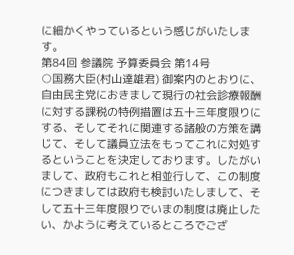に細かくやっているという感じがいたします。
第84回 参議院 予算委員会 第14号
○国務大臣(村山達雄君) 御案内のとおりに、自由民主党におきまして現行の社会診療報酬に対する課税の特例措置は五十三年度限りにする、そしてそれに関連する諸般の方策を講じて、そして議員立法をもってこれに対処するということを決定しております。したがいまして、政府もこれと相並行して、この制度につきましては政府も検討いたしまして、そして五十三年度限りでいまの制度は廃止したい、かように考えているところでござ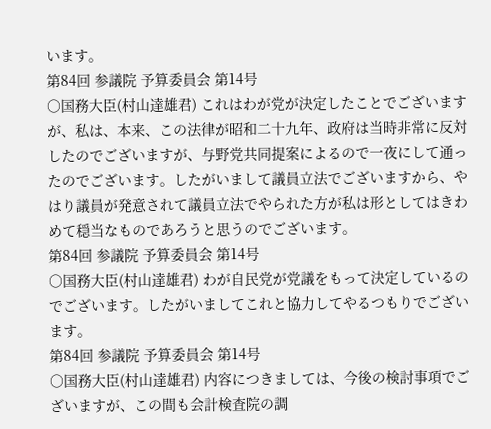います。
第84回 参議院 予算委員会 第14号
○国務大臣(村山達雄君) これはわが党が決定したことでございますが、私は、本来、この法律が昭和二十九年、政府は当時非常に反対したのでございますが、与野党共同提案によるので一夜にして通ったのでございます。したがいまして議員立法でございますから、やはり議員が発意されて議員立法でやられた方が私は形としてはきわめて穏当なものであろうと思うのでございます。
第84回 参議院 予算委員会 第14号
○国務大臣(村山達雄君) わが自民党が党議をもって決定しているのでございます。したがいましてこれと協力してやるつもりでございます。
第84回 参議院 予算委員会 第14号
○国務大臣(村山達雄君) 内容につきましては、今後の検討事項でございますが、この間も会計検査院の調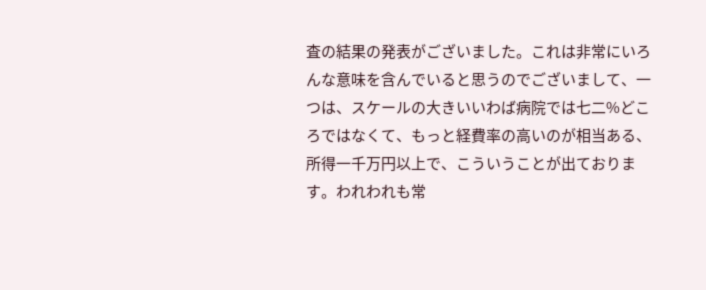査の結果の発表がございました。これは非常にいろんな意味を含んでいると思うのでございまして、一つは、スケールの大きいいわば病院では七二%どころではなくて、もっと経費率の高いのが相当ある、所得一千万円以上で、こういうことが出ております。われわれも常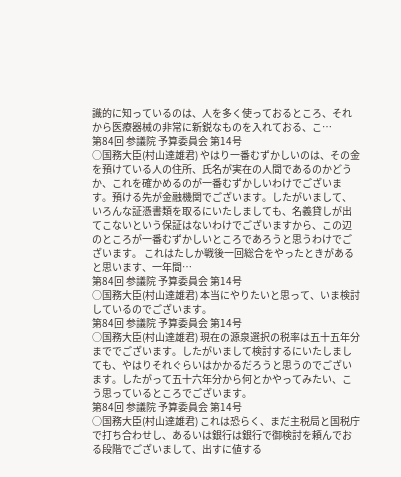識的に知っているのは、人を多く使っておるところ、それから医療器械の非常に新鋭なものを入れておる、こ…
第84回 参議院 予算委員会 第14号
○国務大臣(村山達雄君) やはり一番むずかしいのは、その金を預けている人の住所、氏名が実在の人間であるのかどうか、これを確かめるのが一番むずかしいわけでございます。預ける先が金融機関でございます。したがいまして、いろんな証憑書類を取るにいたしましても、名義貸しが出てこないという保証はないわけでございますから、この辺のところが一番むずかしいところであろうと思うわけでございます。 これはたしか戦後一回総合をやったときがあると思います、一年間…
第84回 参議院 予算委員会 第14号
○国務大臣(村山達雄君) 本当にやりたいと思って、いま検討しているのでございます。
第84回 参議院 予算委員会 第14号
○国務大臣(村山達雄君) 現在の源泉選択の税率は五十五年分まででございます。したがいまして検討するにいたしましても、やはりそれぐらいはかかるだろうと思うのでございます。したがって五十六年分から何とかやってみたい、こう思っているところでございます。
第84回 参議院 予算委員会 第14号
○国務大臣(村山達雄君) これは恐らく、まだ主税局と国税庁で打ち合わせし、あるいは銀行は銀行で御検討を頼んでおる段階でございまして、出すに値する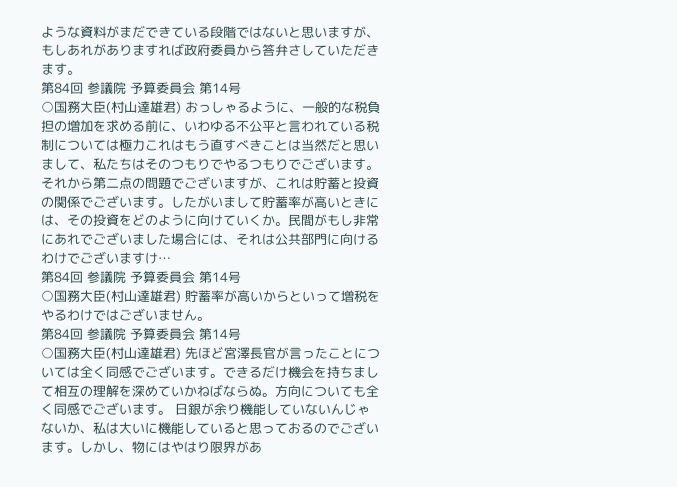ような資料がまだできている段階ではないと思いますが、もしあれがありますれば政府委員から答弁さしていただきます。
第84回 参議院 予算委員会 第14号
○国務大臣(村山達雄君) おっしゃるように、一般的な税負担の増加を求める前に、いわゆる不公平と言われている税制については極力これはもう直すべきことは当然だと思いまして、私たちはそのつもりでやるつもりでございます。 それから第二点の問題でございますが、これは貯蓄と投資の関係でございます。したがいまして貯蓄率が高いときには、その投資をどのように向けていくか。民間がもし非常にあれでございました場合には、それは公共部門に向けるわけでございますけ…
第84回 参議院 予算委員会 第14号
○国務大臣(村山達雄君) 貯蓄率が高いからといって増税をやるわけではございません。
第84回 参議院 予算委員会 第14号
○国務大臣(村山達雄君) 先ほど宮澤長官が言ったことについては全く同感でございます。できるだけ機会を持ちまして相互の理解を深めていかねばならぬ。方向についても全く同感でございます。 日銀が余り機能していないんじゃないか、私は大いに機能していると思っておるのでございます。しかし、物にはやはり限界があ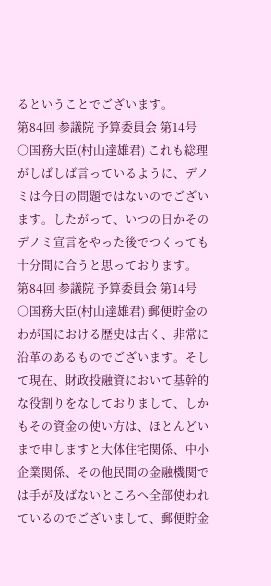るということでございます。
第84回 参議院 予算委員会 第14号
○国務大臣(村山達雄君) これも総理がしばしば言っているように、デノミは今日の問題ではないのでございます。したがって、いつの日かそのデノミ宣言をやった後でつくっても十分間に合うと思っております。
第84回 参議院 予算委員会 第14号
○国務大臣(村山達雄君) 郵便貯金のわが国における歴史は古く、非常に沿革のあるものでございます。そして現在、財政投融資において基幹的な役割りをなしておりまして、しかもその資金の使い方は、ほとんどいまで申しますと大体住宅関係、中小企業関係、その他民間の金融機関では手が及ばないところへ全部使われているのでございまして、郵便貯金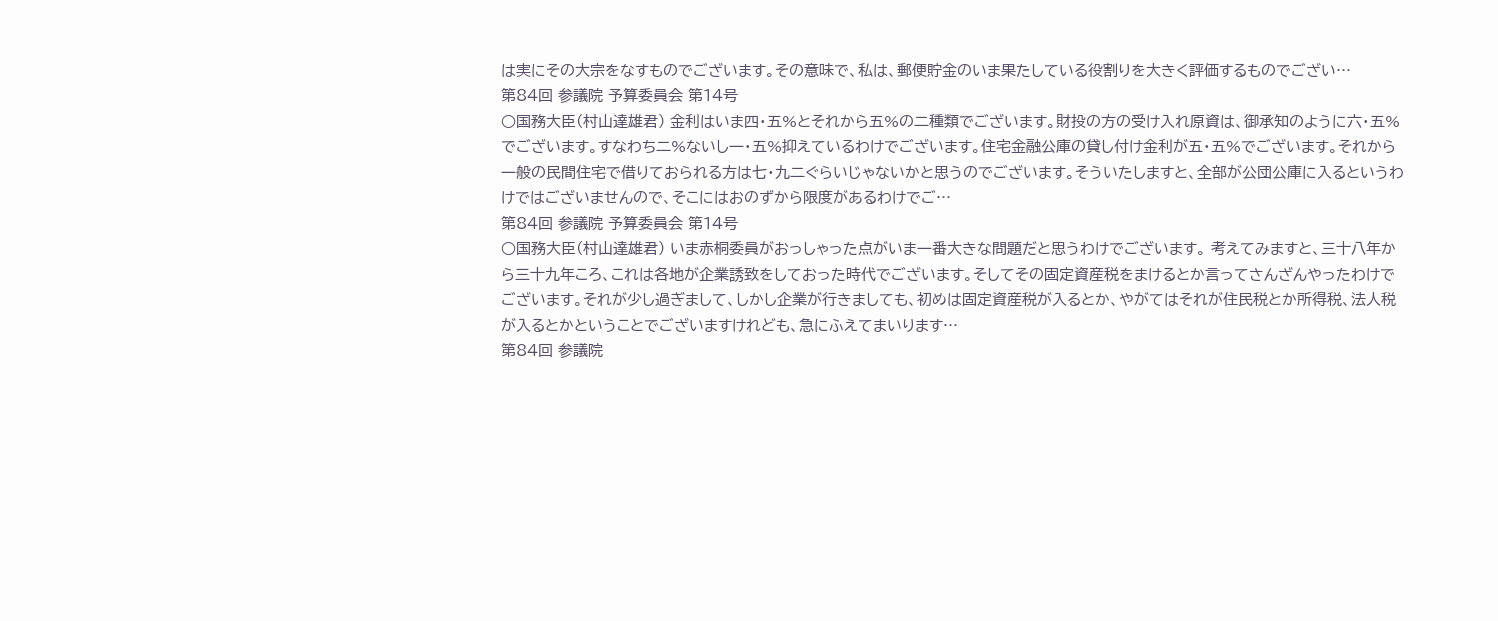は実にその大宗をなすものでございます。その意味で、私は、郵便貯金のいま果たしている役割りを大きく評価するものでござい…
第84回 参議院 予算委員会 第14号
○国務大臣(村山達雄君) 金利はいま四・五%とそれから五%の二種類でございます。財投の方の受け入れ原資は、御承知のように六・五%でございます。すなわち二%ないし一・五%抑えているわけでございます。住宅金融公庫の貸し付け金利が五・五%でございます。それから一般の民間住宅で借りておられる方は七・九二ぐらいじゃないかと思うのでございます。そういたしますと、全部が公団公庫に入るというわけではございませんので、そこにはおのずから限度があるわけでご…
第84回 参議院 予算委員会 第14号
○国務大臣(村山達雄君) いま赤桐委員がおっしゃった点がいま一番大きな問題だと思うわけでございます。 考えてみますと、三十八年から三十九年ころ、これは各地が企業誘致をしておった時代でございます。そしてその固定資産税をまけるとか言ってさんざんやったわけでございます。それが少し過ぎまして、しかし企業が行きましても、初めは固定資産税が入るとか、やがてはそれが住民税とか所得税、法人税が入るとかということでございますけれども、急にふえてまいります…
第84回 参議院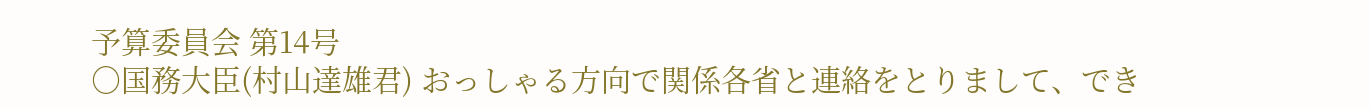予算委員会 第14号
○国務大臣(村山達雄君) おっしゃる方向で関係各省と連絡をとりまして、でき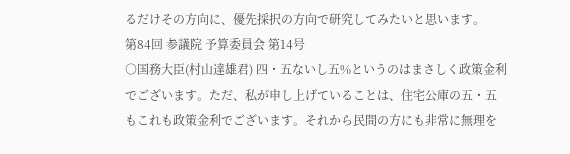るだけその方向に、優先採択の方向で研究してみたいと思います。
第84回 参議院 予算委員会 第14号
○国務大臣(村山達雄君) 四・五ないし五%というのはまさしく政策金利でございます。ただ、私が申し上げていることは、住宅公庫の五・五もこれも政策金利でございます。それから民間の方にも非常に無理を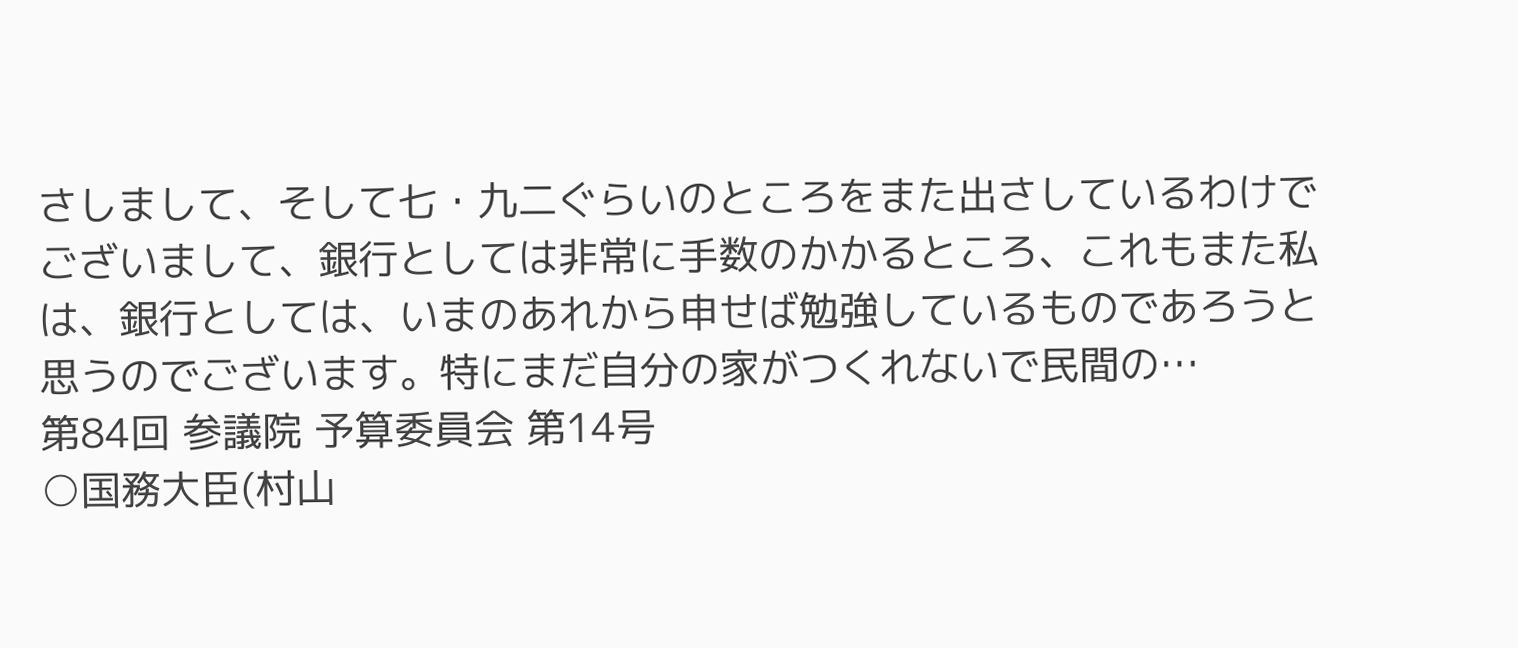さしまして、そして七・九二ぐらいのところをまた出さしているわけでございまして、銀行としては非常に手数のかかるところ、これもまた私は、銀行としては、いまのあれから申せば勉強しているものであろうと思うのでございます。特にまだ自分の家がつくれないで民間の…
第84回 参議院 予算委員会 第14号
○国務大臣(村山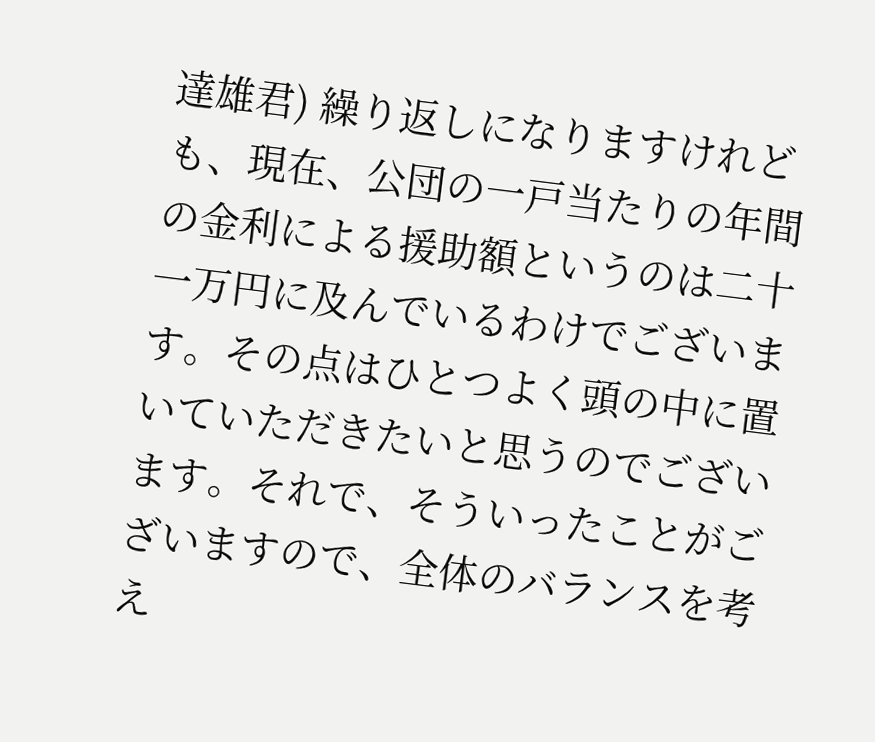達雄君) 繰り返しになりますけれども、現在、公団の一戸当たりの年間の金利による援助額というのは二十一万円に及んでいるわけでございます。その点はひとつよく頭の中に置いていただきたいと思うのでございます。それで、そういったことがございますので、全体のバランスを考え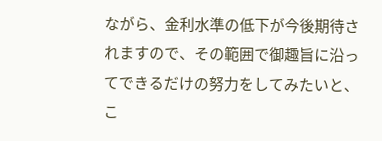ながら、金利水準の低下が今後期待されますので、その範囲で御趣旨に沿ってできるだけの努力をしてみたいと、こ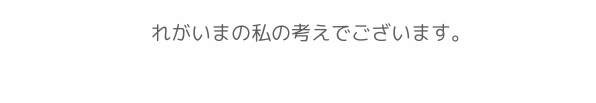れがいまの私の考えでございます。